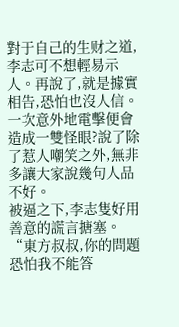對于自己的生财之道,李志可不想輕易示人。再說了,就是據實相告,恐怕也沒人信。一次意外地電擊便會造成一雙怪眼?說了除了惹人嘲笑之外,無非多讓大家說幾句人品不好。
被逼之下,李志隻好用善意的謊言搪塞。“東方叔叔,你的問題恐怕我不能答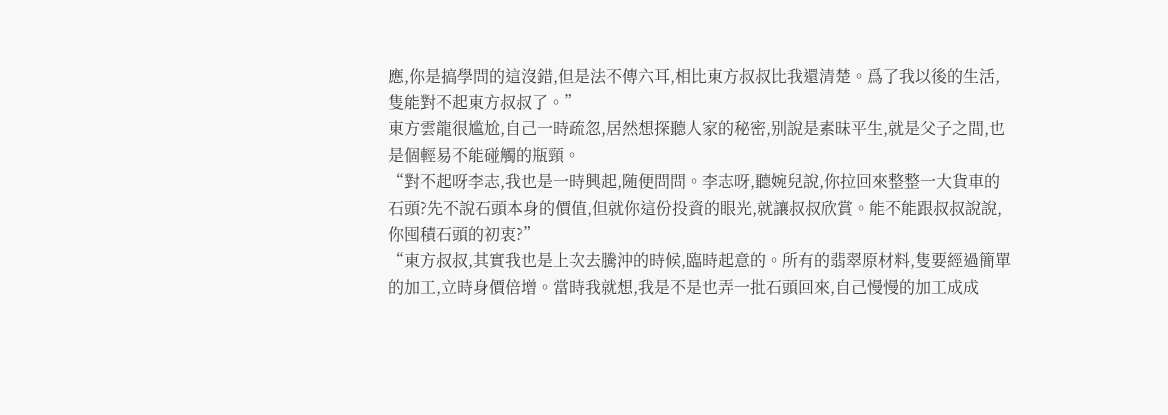應,你是搞學問的這沒錯,但是法不傳六耳,相比東方叔叔比我還清楚。爲了我以後的生活,隻能對不起東方叔叔了。”
東方雲龍很尴尬,自己一時疏忽,居然想探聽人家的秘密,别說是素昧平生,就是父子之間,也是個輕易不能碰觸的瓶頸。
“對不起呀李志,我也是一時興起,随便問問。李志呀,聽婉兒說,你拉回來整整一大貨車的石頭?先不說石頭本身的價值,但就你這份投資的眼光,就讓叔叔欣賞。能不能跟叔叔說說,你囤積石頭的初衷?”
“東方叔叔,其實我也是上次去騰沖的時候,臨時起意的。所有的翡翠原材料,隻要經過簡單的加工,立時身價倍增。當時我就想,我是不是也弄一批石頭回來,自己慢慢的加工成成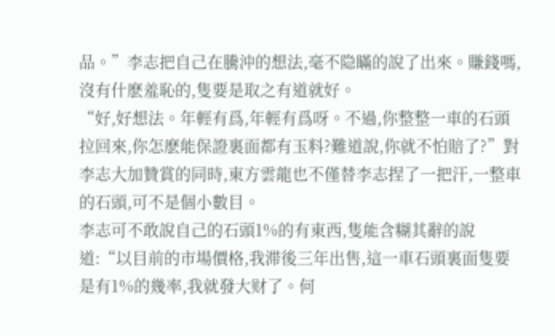品。”李志把自己在騰沖的想法,毫不隐瞞的說了出來。賺錢嗎,沒有什麽羞恥的,隻要是取之有道就好。
“好,好想法。年輕有爲,年輕有爲呀。不過,你整整一車的石頭拉回來,你怎麽能保證裏面都有玉料?難道說,你就不怕賠了?”對李志大加贊賞的同時,東方雲龍也不僅替李志捏了一把汗,一整車的石頭,可不是個小數目。
李志可不敢說自己的石頭1%的有東西,隻能含糊其辭的說道:“以目前的市場價格,我滞後三年出售,這一車石頭裏面隻要是有1%的幾率,我就發大财了。何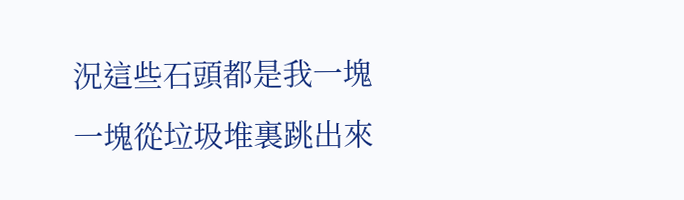況這些石頭都是我一塊一塊從垃圾堆裏跳出來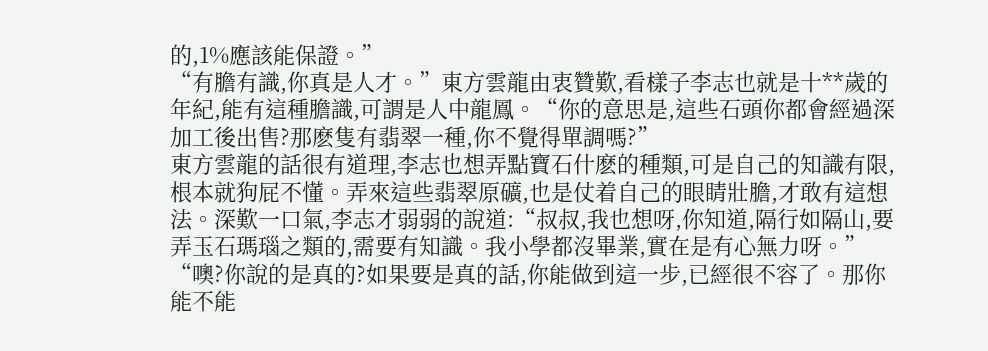的,1%應該能保證。”
“有膽有識,你真是人才。”東方雲龍由衷贊歎,看樣子李志也就是十**歲的年紀,能有這種膽識,可謂是人中龍鳳。“你的意思是,這些石頭你都會經過深加工後出售?那麽隻有翡翠一種,你不覺得單調嗎?”
東方雲龍的話很有道理,李志也想弄點寶石什麽的種類,可是自己的知識有限,根本就狗屁不懂。弄來這些翡翠原礦,也是仗着自己的眼睛壯膽,才敢有這想法。深歎一口氣,李志才弱弱的說道:“叔叔,我也想呀,你知道,隔行如隔山,要弄玉石瑪瑙之類的,需要有知識。我小學都沒畢業,實在是有心無力呀。”
“噢?你說的是真的?如果要是真的話,你能做到這一步,已經很不容了。那你能不能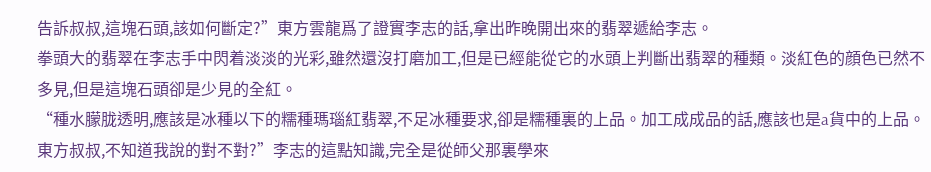告訴叔叔,這塊石頭,該如何斷定?”東方雲龍爲了證實李志的話,拿出昨晚開出來的翡翠遞給李志。
拳頭大的翡翠在李志手中閃着淡淡的光彩,雖然還沒打磨加工,但是已經能從它的水頭上判斷出翡翠的種類。淡紅色的顔色已然不多見,但是這塊石頭卻是少見的全紅。
“種水朦胧透明,應該是冰種以下的糯種瑪瑙紅翡翠,不足冰種要求,卻是糯種裏的上品。加工成成品的話,應該也是a貨中的上品。東方叔叔,不知道我說的對不對?”李志的這點知識,完全是從師父那裏學來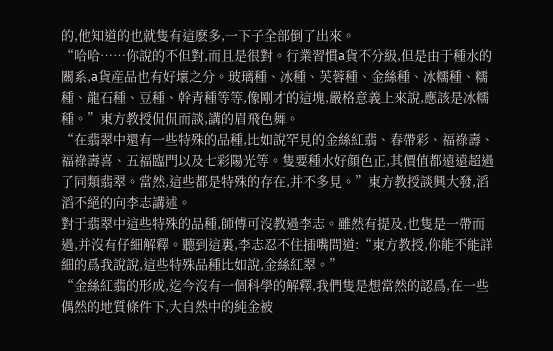的,他知道的也就隻有這麽多,一下子全部倒了出來。
“哈哈……你說的不但對,而且是很對。行業習慣a貨不分級,但是由于種水的關系,a貨産品也有好壞之分。玻璃種、冰種、芙蓉種、金絲種、冰糯種、糯種、龍石種、豆種、幹青種等等,像剛才的這塊,嚴格意義上來說,應該是冰糯種。”東方教授侃侃而談,講的眉飛色舞。
“在翡翠中還有一些特殊的品種,比如說罕見的金絲紅翡、春帶彩、福祿壽、福祿壽喜、五福臨門以及七彩陽光等。隻要種水好顔色正,其價值都遠遠超過了同類翡翠。當然,這些都是特殊的存在,并不多見。”東方教授談興大發,滔滔不絕的向李志講述。
對于翡翠中這些特殊的品種,師傅可沒教過李志。雖然有提及,也隻是一帶而過,并沒有仔細解釋。聽到這裏,李志忍不住插嘴問道:“東方教授,你能不能詳細的爲我說說,這些特殊品種比如說,金絲紅翠。”
“金絲紅翡的形成,迄今沒有一個科學的解釋,我們隻是想當然的認爲,在一些偶然的地質條件下,大自然中的純金被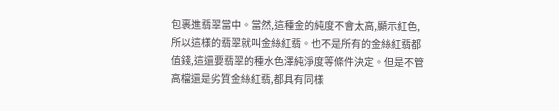包裹進翡翠當中。當然,這種金的純度不會太高,顯示紅色,所以這樣的翡翠就叫金絲紅翡。也不是所有的金絲紅翡都值錢,這還要翡翠的種水色澤純淨度等條件決定。但是不管高檔還是劣質金絲紅翡,都具有同樣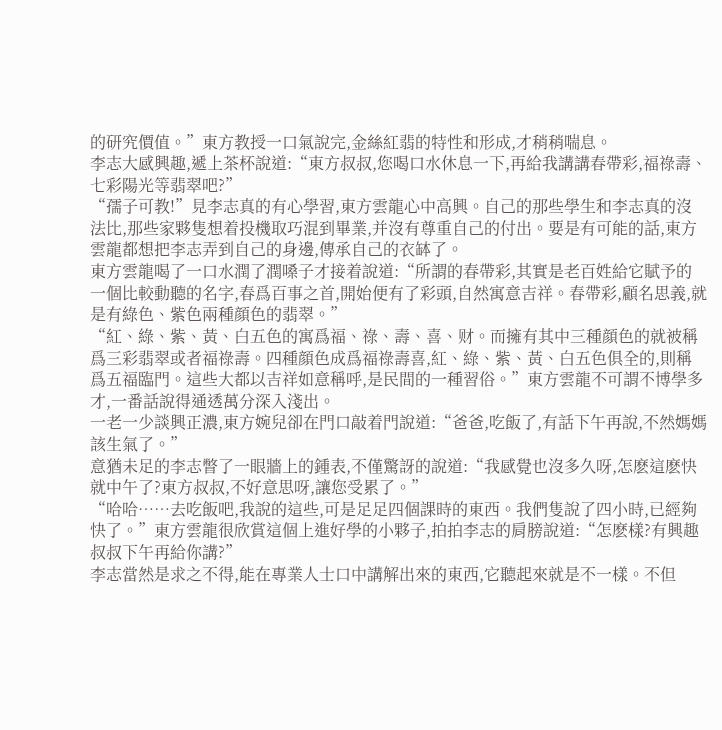的研究價值。”東方教授一口氣說完,金絲紅翡的特性和形成,才稍稍喘息。
李志大感興趣,遞上茶杯說道:“東方叔叔,您喝口水休息一下,再給我講講春帶彩,福祿壽、七彩陽光等翡翠吧?”
“孺子可教!”見李志真的有心學習,東方雲龍心中高興。自己的那些學生和李志真的沒法比,那些家夥隻想着投機取巧混到畢業,并沒有尊重自己的付出。要是有可能的話,東方雲龍都想把李志弄到自己的身邊,傳承自己的衣缽了。
東方雲龍喝了一口水潤了潤嗓子才接着說道:“所謂的春帶彩,其實是老百姓給它賦予的一個比較動聽的名字,春爲百事之首,開始便有了彩頭,自然寓意吉祥。春帶彩,顧名思義,就是有綠色、紫色兩種顔色的翡翠。”
“紅、綠、紫、黃、白五色的寓爲福、祿、壽、喜、财。而擁有其中三種顔色的就被稱爲三彩翡翠或者福祿壽。四種顔色成爲福祿壽喜,紅、綠、紫、黃、白五色俱全的,則稱爲五福臨門。這些大都以吉祥如意稱呼,是民間的一種習俗。”東方雲龍不可謂不博學多才,一番話說得通透萬分深入淺出。
一老一少談興正濃,東方婉兒卻在門口敲着門說道:“爸爸,吃飯了,有話下午再說,不然媽媽該生氣了。”
意猶未足的李志瞥了一眼牆上的鍾表,不僅驚訝的說道:“我感覺也沒多久呀,怎麽這麽快就中午了?東方叔叔,不好意思呀,讓您受累了。”
“哈哈……去吃飯吧,我說的這些,可是足足四個課時的東西。我們隻說了四小時,已經夠快了。”東方雲龍很欣賞這個上進好學的小夥子,拍拍李志的肩膀說道:“怎麽樣?有興趣叔叔下午再給你講?”
李志當然是求之不得,能在專業人士口中講解出來的東西,它聽起來就是不一樣。不但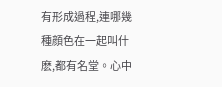有形成過程,連哪幾種顔色在一起叫什麽,都有名堂。心中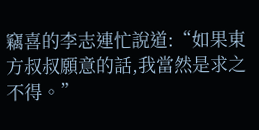竊喜的李志連忙說道:“如果東方叔叔願意的話,我當然是求之不得。”